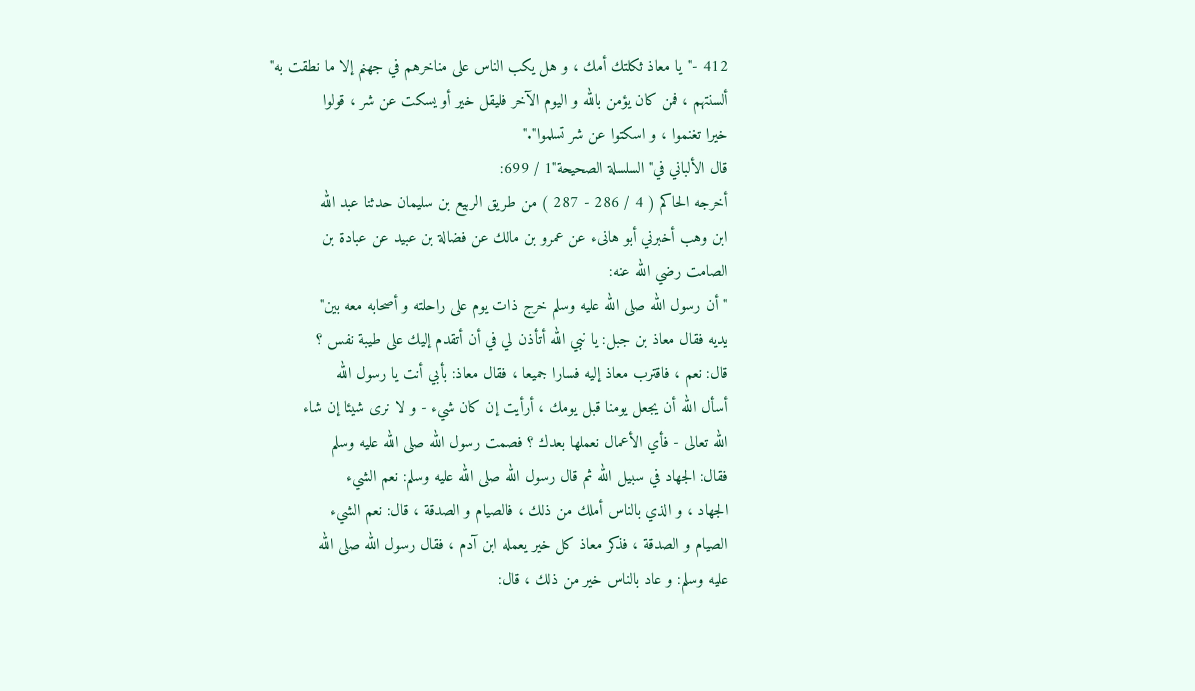412 -"يا معاذ ثكلتك أمك ، و هل يكب الناس على مناخرهم في جهنم إلا ما نطقت به"
ألسنتهم ، فمن كان يؤمن بالله و اليوم الآخر فليقل خير أو يسكت عن شر ، قولوا
خيرا تغنموا ، و اسكتوا عن شر تسلموا"."
قال الألباني في"السلسلة الصحيحة"1 / 699:
أخرجه الحاكم ( 4 / 286 - 287 ) من طريق الربيع بن سليمان حدثنا عبد الله
ابن وهب أخبرني أبو هانىء عن عمرو بن مالك عن فضالة بن عبيد عن عبادة بن
الصامت رضي الله عنه:
"أن رسول الله صلى الله عليه وسلم خرج ذات يوم على راحلته و أصحابه معه بين"
يديه فقال معاذ بن جبل: يا نبي الله أتأذن لي في أن أتقدم إليك على طيبة نفس ؟
قال: نعم ، فاقترب معاذ إليه فسارا جميعا ، فقال معاذ: بأبي أنت يا رسول الله
أسأل الله أن يجعل يومنا قبل يومك ، أرأيت إن كان شيء - و لا نرى شيئا إن شاء
الله تعالى - فأي الأعمال نعملها بعدك ؟ فصمت رسول الله صلى الله عليه وسلم
فقال: الجهاد في سبيل الله ثم قال رسول الله صلى الله عليه وسلم: نعم الشيء
الجهاد ، و الذي بالناس أملك من ذلك ، فالصيام و الصدقة ، قال: نعم الشيء
الصيام و الصدقة ، فذكر معاذ كل خير يعمله ابن آدم ، فقال رسول الله صلى الله
عليه وسلم: و عاد بالناس خير من ذلك ، قال: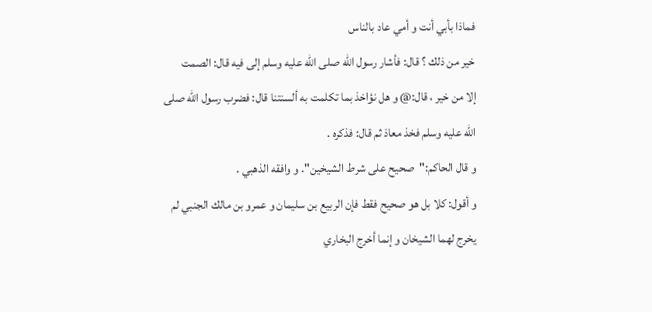فماذا بأبي أنت و أمي عاد بالناس
خير من ذلك ؟ قال: فأشار رسول الله صلى الله عليه وسلم إلى فيه قال: الصمت
إلا من خير ، قال:@ و هل نؤاخذ بما تكلمت به ألسنتنا قال: فضرب رسول الله صلى
الله عليه وسلم فخذ معاذ ثم قال: فذكره .
و قال الحاكم:"صحيح على شرط الشيخين". و وافقه الذهبي .
و أقول: كلا بل هو صحيح فقط فإن الربيع بن سليمان و عمرو بن مالك الجنبي لم
يخرج لهما الشيخان و إنما أخرج البخاري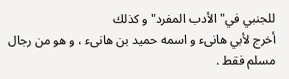للجنبي في"الأدب المفرد"و كذلك
أخرج لأبي هانىء و اسمه حميد بن هانىء ، و هو من رجال مسلم فقط .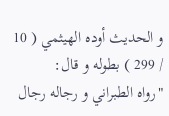و الحديث أوده الهيثمي ( 10 / 299 ) بطوله و قال:
"رواه الطبراني و رجاله رجال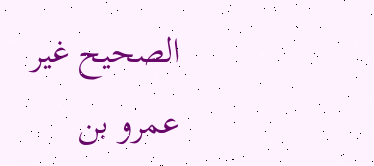الصحيح غير عمرو بن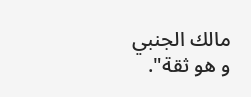مالك الجنبي و هو ثقة".